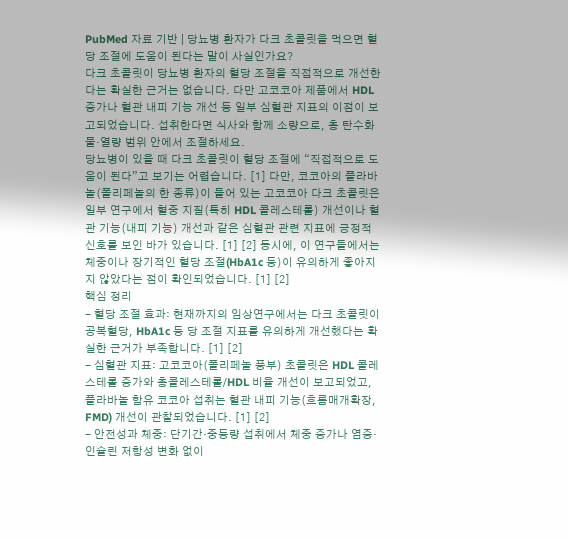PubMed 자료 기반 | 당뇨병 환자가 다크 초콜릿을 먹으면 혈당 조절에 도움이 된다는 말이 사실인가요?
다크 초콜릿이 당뇨병 환자의 혈당 조절을 직접적으로 개선한다는 확실한 근거는 없습니다. 다만 고코코아 제품에서 HDL 증가나 혈관 내피 기능 개선 등 일부 심혈관 지표의 이점이 보고되었습니다. 섭취한다면 식사와 함께 소량으로, 총 탄수화물·열량 범위 안에서 조절하세요.
당뇨병이 있을 때 다크 초콜릿이 혈당 조절에 “직접적으로 도움이 된다”고 보기는 어렵습니다. [1] 다만, 코코아의 플라바놀(폴리페놀의 한 종류)이 들어 있는 고코코아 다크 초콜릿은 일부 연구에서 혈중 지질(특히 HDL 콜레스테롤) 개선이나 혈관 기능(내피 기능) 개선과 같은 심혈관 관련 지표에 긍정적 신호를 보인 바가 있습니다. [1] [2] 동시에, 이 연구들에서는 체중이나 장기적인 혈당 조절(HbA1c 등)이 유의하게 좋아지지 않았다는 점이 확인되었습니다. [1] [2]
핵심 정리
- 혈당 조절 효과: 현재까지의 임상연구에서는 다크 초콜릿이 공복혈당, HbA1c 등 당 조절 지표를 유의하게 개선했다는 확실한 근거가 부족합니다. [1] [2]
- 심혈관 지표: 고코코아(폴리페놀 풍부) 초콜릿은 HDL 콜레스테롤 증가와 총콜레스테롤/HDL 비율 개선이 보고되었고, 플라바놀 함유 코코아 섭취는 혈관 내피 기능(흐름매개확장, FMD) 개선이 관찰되었습니다. [1] [2]
- 안전성과 체중: 단기간·중등량 섭취에서 체중 증가나 염증·인슐린 저항성 변화 없이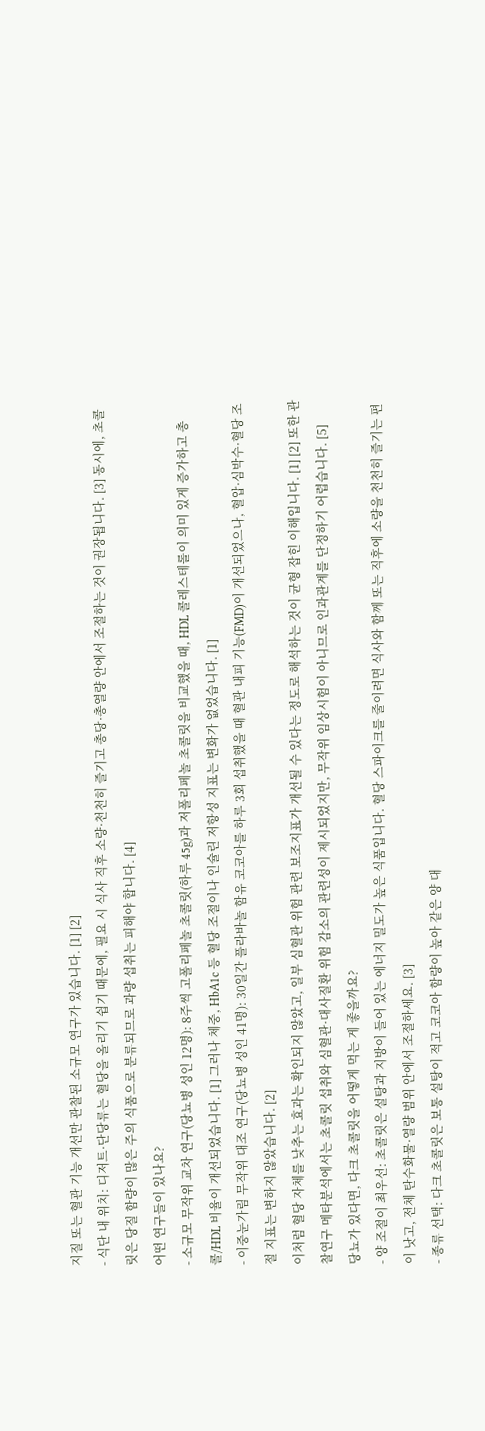지질 또는 혈관 기능 개선만 관찰된 소규모 연구가 있습니다. [1] [2]
- 식단 내 위치: 디저트·단당류는 혈당을 올리기 쉽기 때문에, 필요 시 식사 직후 소량·천천히 즐기고 총당·총열량 안에서 조절하는 것이 권장됩니다. [3] 동시에, 초콜릿은 당질 함량이 많은 주의 식품으로 분류되므로 과량 섭취는 피해야 합니다. [4]
어떤 연구들이 있나요?
- 소규모 무작위 교차 연구(당뇨병 성인 12명): 8주씩 고폴리페놀 초콜릿(하루 45g)과 저폴리페놀 초콜릿을 비교했을 때, HDL 콜레스테롤이 의미 있게 증가하고 총콜/HDL 비율이 개선되었습니다. [1] 그러나 체중, HbA1c 등 혈당 조절이나 인슐린 저항성 지표는 변화가 없었습니다. [1]
- 이중눈가림 무작위 대조 연구(당뇨병 성인 41명): 30일간 플라바놀 함유 코코아를 하루 3회 섭취했을 때 혈관 내피 기능(FMD)이 개선되었으나, 혈압·심박수·혈당 조절 지표는 변하지 않았습니다. [2]
이처럼 혈당 자체를 낮추는 효과는 확인되지 않았고, 일부 심혈관 위험 관련 보조지표가 개선될 수 있다는 정도로 해석하는 것이 균형 잡힌 이해입니다. [1] [2] 또한 관찰연구 메타분석에서는 초콜릿 섭취와 심혈관·대사질환 위험 감소의 관련성이 제시되었지만, 무작위 임상시험이 아니므로 인과관계를 단정하기 어렵습니다. [5]
당뇨가 있다면, 다크 초콜릿을 어떻게 먹는 게 좋을까요?
- 양 조절이 최우선: 초콜릿은 설탕과 지방이 들어 있는 에너지 밀도가 높은 식품입니다. 혈당 스파이크를 줄이려면 식사와 함께 또는 직후에 소량을 천천히 즐기는 편이 낫고, 전체 탄수화물·열량 범위 안에서 조절하세요. [3]
- 종류 선택: 다크 초콜릿은 보통 설탕이 적고 코코아 함량이 높아 같은 양 대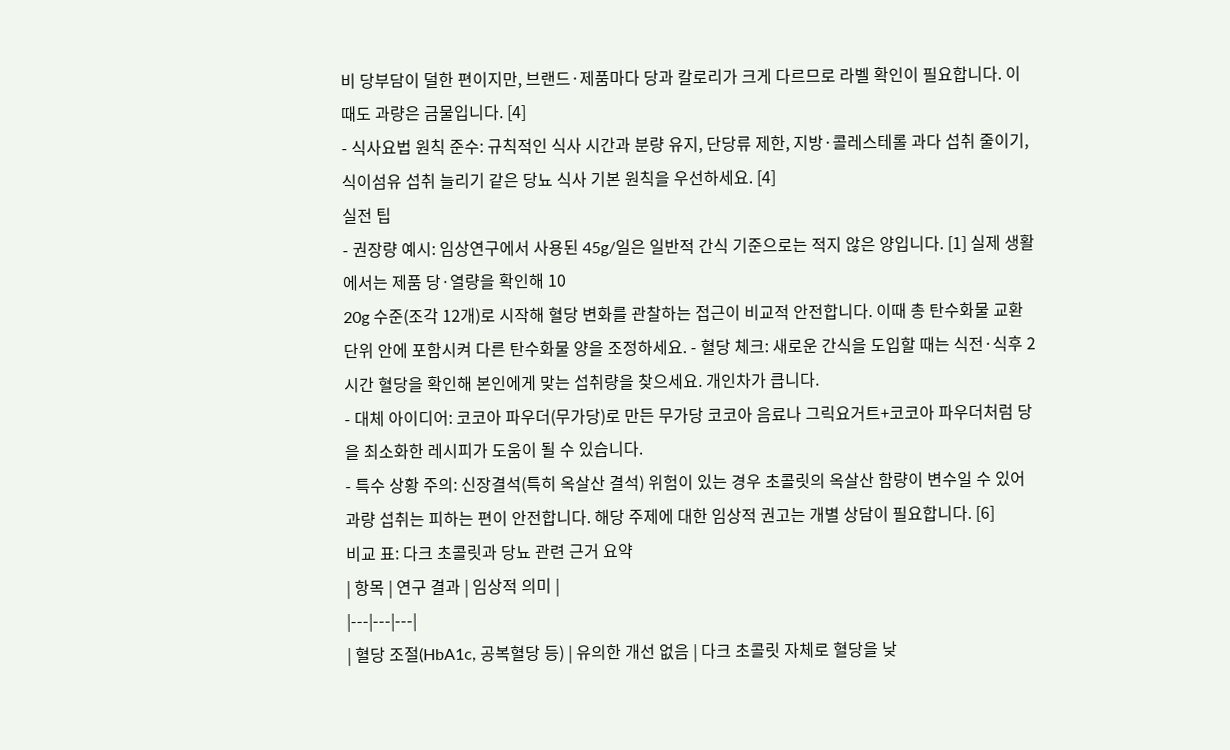비 당부담이 덜한 편이지만, 브랜드·제품마다 당과 칼로리가 크게 다르므로 라벨 확인이 필요합니다. 이때도 과량은 금물입니다. [4]
- 식사요법 원칙 준수: 규칙적인 식사 시간과 분량 유지, 단당류 제한, 지방·콜레스테롤 과다 섭취 줄이기, 식이섬유 섭취 늘리기 같은 당뇨 식사 기본 원칙을 우선하세요. [4]
실전 팁
- 권장량 예시: 임상연구에서 사용된 45g/일은 일반적 간식 기준으로는 적지 않은 양입니다. [1] 실제 생활에서는 제품 당·열량을 확인해 10
20g 수준(조각 12개)로 시작해 혈당 변화를 관찰하는 접근이 비교적 안전합니다. 이때 총 탄수화물 교환단위 안에 포함시켜 다른 탄수화물 양을 조정하세요. - 혈당 체크: 새로운 간식을 도입할 때는 식전·식후 2시간 혈당을 확인해 본인에게 맞는 섭취량을 찾으세요. 개인차가 큽니다.
- 대체 아이디어: 코코아 파우더(무가당)로 만든 무가당 코코아 음료나 그릭요거트+코코아 파우더처럼 당을 최소화한 레시피가 도움이 될 수 있습니다.
- 특수 상황 주의: 신장결석(특히 옥살산 결석) 위험이 있는 경우 초콜릿의 옥살산 함량이 변수일 수 있어 과량 섭취는 피하는 편이 안전합니다. 해당 주제에 대한 임상적 권고는 개별 상담이 필요합니다. [6]
비교 표: 다크 초콜릿과 당뇨 관련 근거 요약
| 항목 | 연구 결과 | 임상적 의미 |
|---|---|---|
| 혈당 조절(HbA1c, 공복혈당 등) | 유의한 개선 없음 | 다크 초콜릿 자체로 혈당을 낮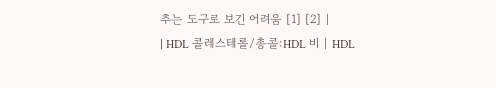추는 도구로 보긴 어려움 [1] [2] |
| HDL 콜레스테롤/총콜:HDL 비 | HDL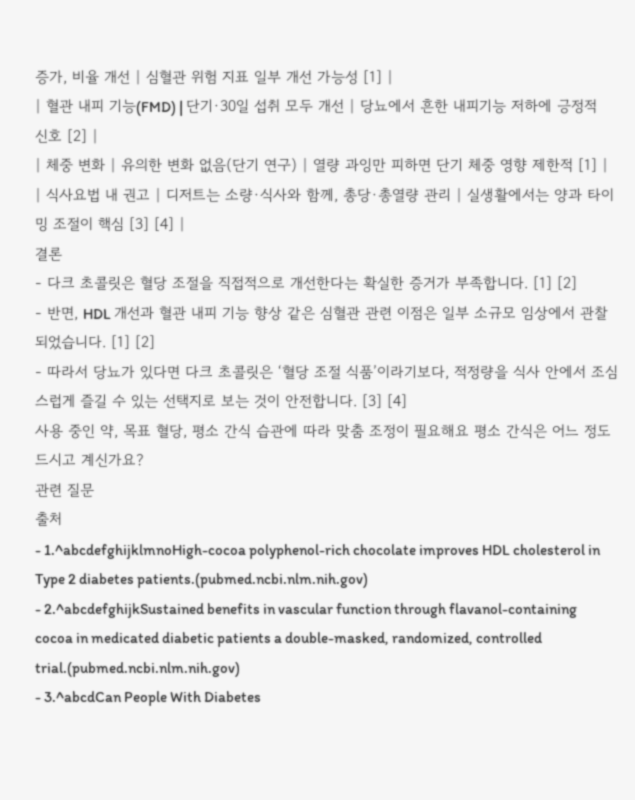증가, 비율 개선 | 심혈관 위험 지표 일부 개선 가능성 [1] |
| 혈관 내피 기능(FMD) | 단기·30일 섭취 모두 개선 | 당뇨에서 흔한 내피기능 저하에 긍정적 신호 [2] |
| 체중 변화 | 유의한 변화 없음(단기 연구) | 열량 과잉만 피하면 단기 체중 영향 제한적 [1] |
| 식사요법 내 권고 | 디저트는 소량·식사와 함께, 총당·총열량 관리 | 실생활에서는 양과 타이밍 조절이 핵심 [3] [4] |
결론
- 다크 초콜릿은 혈당 조절을 직접적으로 개선한다는 확실한 증거가 부족합니다. [1] [2]
- 반면, HDL 개선과 혈관 내피 기능 향상 같은 심혈관 관련 이점은 일부 소규모 임상에서 관찰되었습니다. [1] [2]
- 따라서 당뇨가 있다면 다크 초콜릿은 ‘혈당 조절 식품’이라기보다, 적정량을 식사 안에서 조심스럽게 즐길 수 있는 선택지로 보는 것이 안전합니다. [3] [4]
사용 중인 약, 목표 혈당, 평소 간식 습관에 따라 맞춤 조정이 필요해요 평소 간식은 어느 정도 드시고 계신가요?
관련 질문
출처
- 1.^abcdefghijklmnoHigh-cocoa polyphenol-rich chocolate improves HDL cholesterol in Type 2 diabetes patients.(pubmed.ncbi.nlm.nih.gov)
- 2.^abcdefghijkSustained benefits in vascular function through flavanol-containing cocoa in medicated diabetic patients a double-masked, randomized, controlled trial.(pubmed.ncbi.nlm.nih.gov)
- 3.^abcdCan People With Diabetes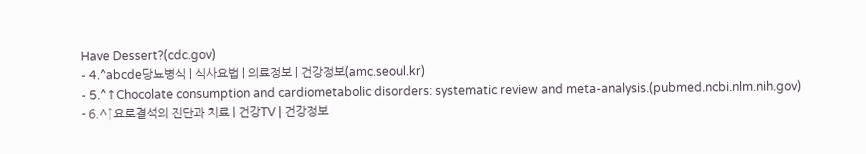Have Dessert?(cdc.gov)
- 4.^abcde당뇨병식 | 식사요법 | 의료정보 | 건강정보(amc.seoul.kr)
- 5.^↑Chocolate consumption and cardiometabolic disorders: systematic review and meta-analysis.(pubmed.ncbi.nlm.nih.gov)
- 6.^↑요로결석의 진단과 치료 | 건강TV | 건강정보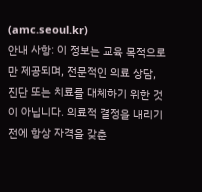(amc.seoul.kr)
안내 사항: 이 정보는 교육 목적으로만 제공되며, 전문적인 의료 상담, 진단 또는 치료를 대체하기 위한 것이 아닙니다. 의료적 결정을 내리기 전에 항상 자격을 갖춘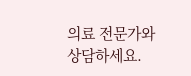의료 전문가와 상담하세요.